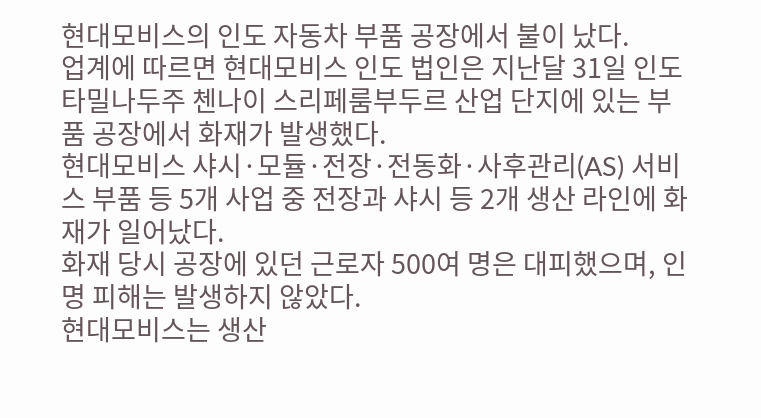현대모비스의 인도 자동차 부품 공장에서 불이 났다.
업계에 따르면 현대모비스 인도 법인은 지난달 31일 인도 타밀나두주 첸나이 스리페룸부두르 산업 단지에 있는 부품 공장에서 화재가 발생했다.
현대모비스 샤시·모듈·전장·전동화·사후관리(AS) 서비스 부품 등 5개 사업 중 전장과 샤시 등 2개 생산 라인에 화재가 일어났다.
화재 당시 공장에 있던 근로자 500여 명은 대피했으며, 인명 피해는 발생하지 않았다.
현대모비스는 생산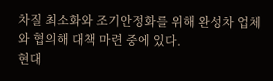차질 최소화와 조기안정화를 위해 완성차 업체와 협의해 대책 마련 중에 있다.
현대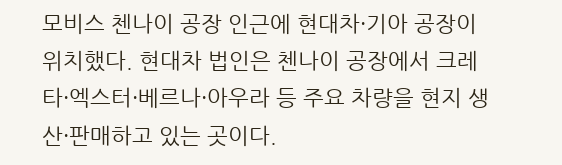모비스 첸나이 공장 인근에 현대차·기아 공장이 위치했다. 현대차 법인은 첸나이 공장에서 크레타·엑스터·베르나·아우라 등 주요 차량을 현지 생산·판매하고 있는 곳이다.